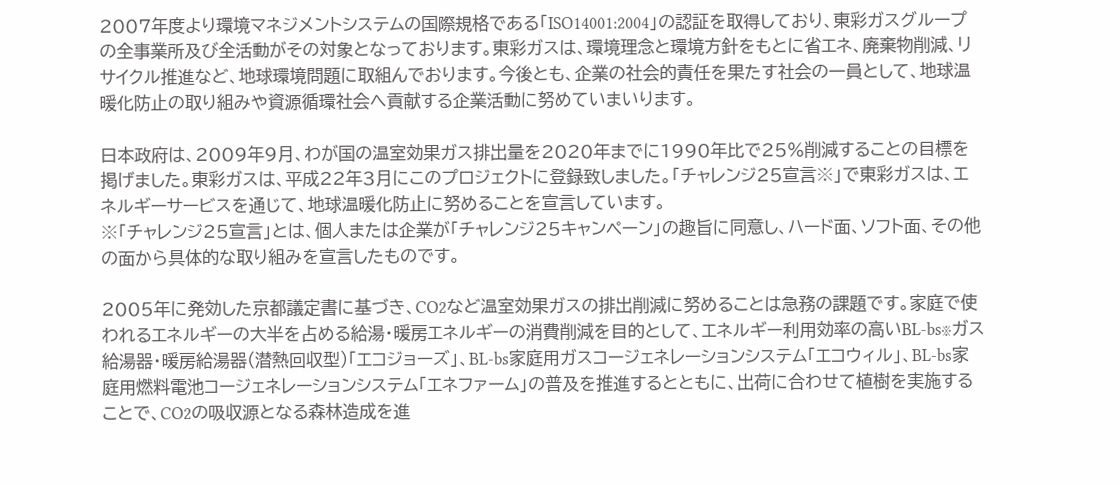2007年度より環境マネジメントシステムの国際規格である「ISO14001:2004」の認証を取得しており、東彩ガスグループの全事業所及び全活動がその対象となっております。東彩ガスは、環境理念と環境方針をもとに省エネ、廃棄物削減、リサイクル推進など、地球環境問題に取組んでおります。今後とも、企業の社会的責任を果たす社会の一員として、地球温暖化防止の取り組みや資源循環社会へ貢献する企業活動に努めていまいります。

日本政府は、2009年9月、わが国の温室効果ガス排出量を2020年までに1990年比で25%削減することの目標を掲げました。東彩ガスは、平成22年3月にこのプロジェクトに登録致しました。「チャレンジ25宣言※」で東彩ガスは、エネルギーサービスを通じて、地球温暖化防止に努めることを宣言しています。
※「チャレンジ25宣言」とは、個人または企業が「チャレンジ25キャンペーン」の趣旨に同意し、ハード面、ソフト面、その他の面から具体的な取り組みを宣言したものです。

2005年に発効した京都議定書に基づき、CO2など温室効果ガスの排出削減に努めることは急務の課題です。家庭で使われるエネルギーの大半を占める給湯・暖房エネルギーの消費削減を目的として、エネルギー利用効率の高いBL-bs※ガス給湯器・暖房給湯器(潜熱回収型)「エコジョーズ」、BL-bs家庭用ガスコージェネレーションシステム「エコウィル」、BL-bs家庭用燃料電池コージェネレーションシステム「エネファーム」の普及を推進するとともに、出荷に合わせて植樹を実施することで、CO2の吸収源となる森林造成を進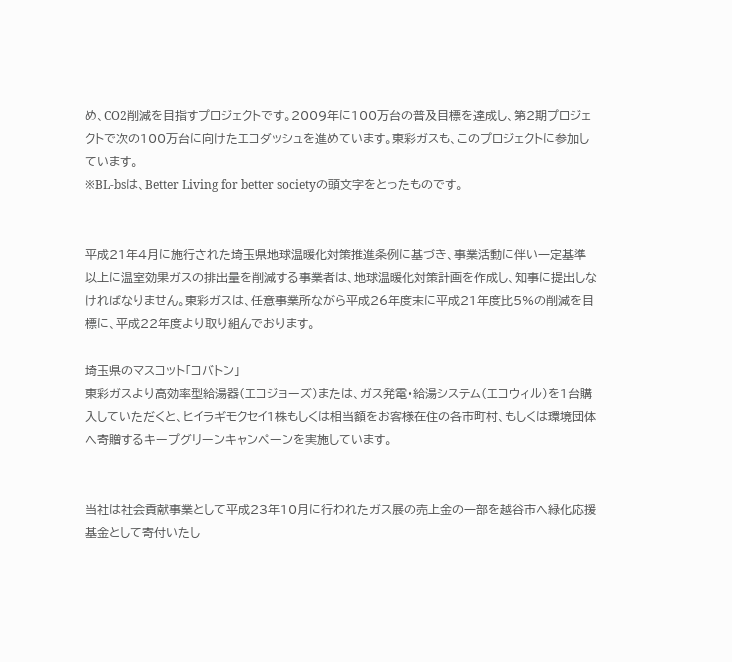め、CO2削減を目指すプロジェクトです。2009年に100万台の普及目標を達成し、第2期プロジェクトで次の100万台に向けたエコダッシュを進めています。東彩ガスも、このプロジェクトに参加しています。
※BL-bsは、Better Living for better societyの頭文字をとったものです。


平成21年4月に施行された埼玉県地球温暖化対策推進条例に基づき、事業活動に伴い一定基準以上に温室効果ガスの排出量を削減する事業者は、地球温暖化対策計画を作成し、知事に提出しなければなりません。東彩ガスは、任意事業所ながら平成26年度末に平成21年度比5%の削減を目標に、平成22年度より取り組んでおります。

埼玉県のマスコット「コバトン」
東彩ガスより高効率型給湯器(エコジョーズ)または、ガス発電・給湯システム(エコウィル)を1台購入していただくと、ヒイラギモクセイ1株もしくは相当額をお客様在住の各市町村、もしくは環境団体へ寄贈するキープグリーンキャンペーンを実施しています。


当社は社会貢献事業として平成23年10月に行われたガス展の売上金の一部を越谷市へ緑化応援基金として寄付いたし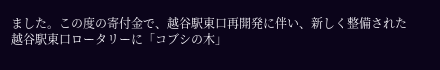ました。この度の寄付金で、越谷駅東口再開発に伴い、新しく整備された越谷駅東口ロータリーに「コブシの木」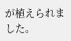が植えられました。